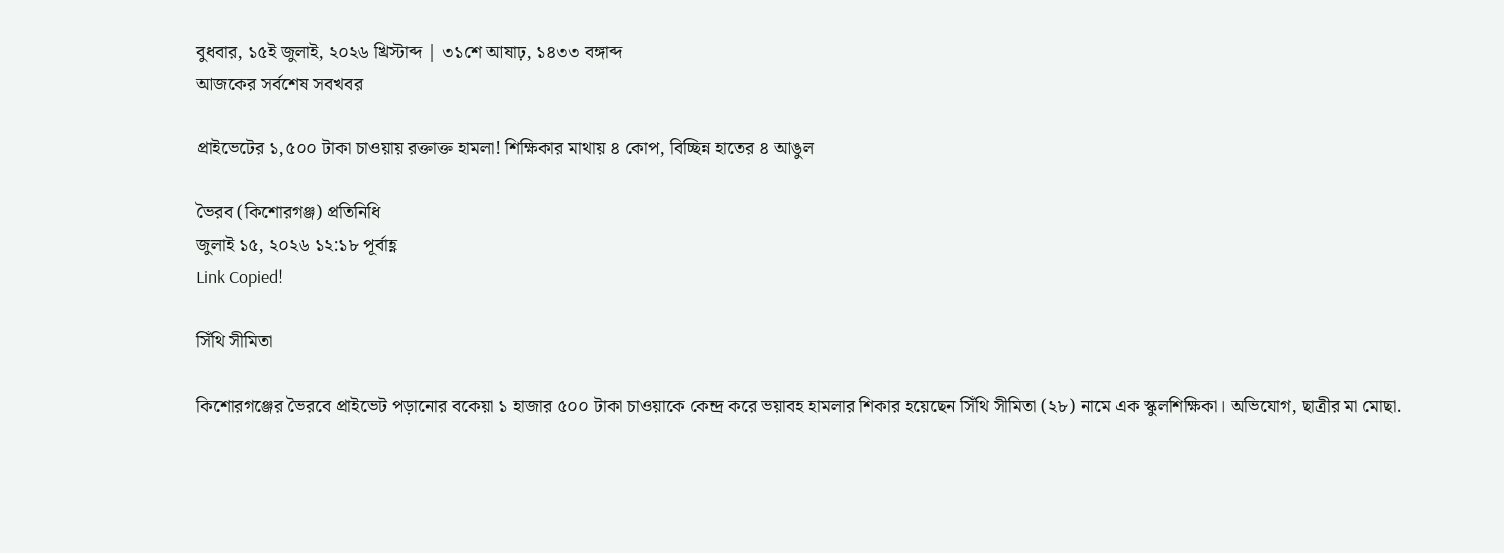বুধবার, ১৫ই জুলাই, ২০২৬ খ্রিস্টাব্দ | ৩১শে আষাঢ়, ১৪৩৩ বঙ্গাব্দ
আজকের সর্বশেষ সবখবর

প্রাইভেটের ১,৫০০ টাকা চাওয়ায় রক্তাক্ত হামলা! শিক্ষিকার মাথায় ৪ কোপ, বিচ্ছিন্ন হাতের ৪ আঙুল

ভৈরব (কিশোরগঞ্জ) প্রতিনিধি
জুলাই ১৫, ২০২৬ ১২:১৮ পূর্বাহ্ণ
Link Copied!

সিঁথি সীমিতা

কিশোরগঞ্জের ভৈরবে প্রাইভেট পড়ানোর বকেয়া ১ হাজার ৫০০ টাকা চাওয়াকে কেন্দ্র করে ভয়াবহ হামলার শিকার হয়েছেন সিঁথি সীমিতা (২৮) নামে এক স্কুলশিক্ষিকা। অভিযোগ, ছাত্রীর মা মোছা.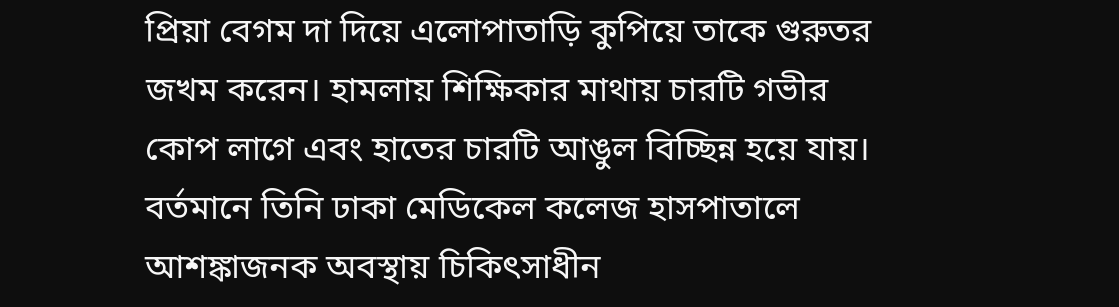প্রিয়া বেগম দা দিয়ে এলোপাতাড়ি কুপিয়ে তাকে গুরুতর জখম করেন। হামলায় শিক্ষিকার মাথায় চারটি গভীর কোপ লাগে এবং হাতের চারটি আঙুল বিচ্ছিন্ন হয়ে যায়। বর্তমানে তিনি ঢাকা মেডিকেল কলেজ হাসপাতালে আশঙ্কাজনক অবস্থায় চিকিৎসাধীন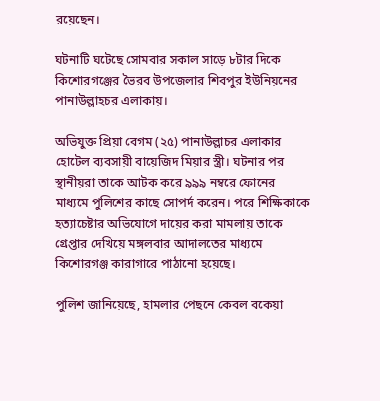রয়েছেন।

ঘটনাটি ঘটেছে সোমবার সকাল সাড়ে ৮টার দিকে কিশোরগঞ্জের ভৈরব উপজেলার শিবপুর ইউনিয়নের পানাউল্লাহচর এলাকায়।

অভিযুক্ত প্রিয়া বেগম (২৫) পানাউল্লাচর এলাকার হোটেল ব্যবসায়ী বায়েজিদ মিয়ার স্ত্রী। ঘটনার পর স্থানীয়রা তাকে আটক করে ৯৯৯ নম্বরে ফোনের মাধ্যমে পুলিশের কাছে সোপর্দ করেন। পরে শিক্ষিকাকে হত্যাচেষ্টার অভিযোগে দায়ের করা মামলায় তাকে গ্রেপ্তার দেখিয়ে মঙ্গলবার আদালতের মাধ্যমে কিশোরগঞ্জ কারাগারে পাঠানো হয়েছে।

পুলিশ জানিয়েছে, হামলার পেছনে কেবল বকেয়া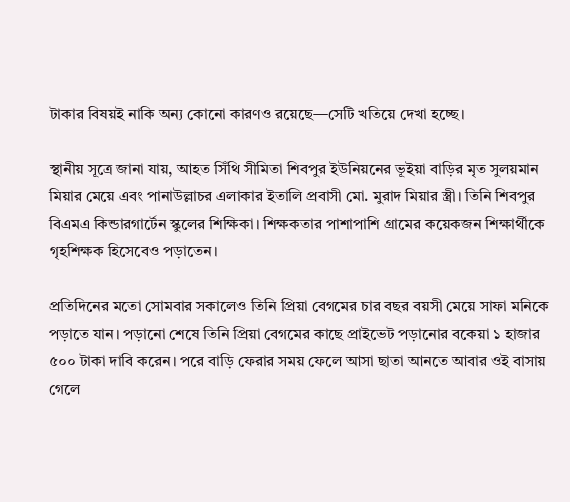টাকার বিষয়ই নাকি অন্য কোনো কারণও রয়েছে—সেটি খতিয়ে দেখা হচ্ছে।

স্থানীয় সূত্রে জানা যায়, আহত সিঁথি সীমিতা শিবপুর ইউনিয়নের ভূইয়া বাড়ির মৃত সুলয়মান মিয়ার মেয়ে এবং পানাউল্লাচর এলাকার ইতালি প্রবাসী মো. মুরাদ মিয়ার স্ত্রী। তিনি শিবপুর বিএমএ কিন্ডারগার্টেন স্কুলের শিক্ষিকা। শিক্ষকতার পাশাপাশি গ্রামের কয়েকজন শিক্ষার্থীকে গৃহশিক্ষক হিসেবেও পড়াতেন।

প্রতিদিনের মতো সোমবার সকালেও তিনি প্রিয়া বেগমের চার বছর বয়সী মেয়ে সাফা মনিকে পড়াতে যান। পড়ানো শেষে তিনি প্রিয়া বেগমের কাছে প্রাইভেট পড়ানোর বকেয়া ১ হাজার ৫০০ টাকা দাবি করেন। পরে বাড়ি ফেরার সময় ফেলে আসা ছাতা আনতে আবার ওই বাসায় গেলে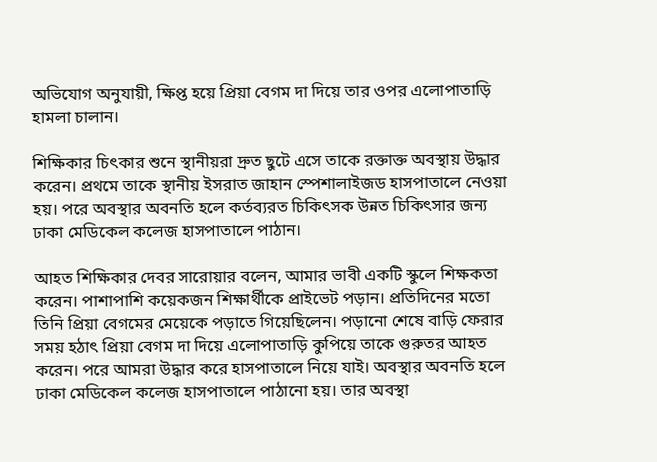অভিযোগ অনুযায়ী, ক্ষিপ্ত হয়ে প্রিয়া বেগম দা দিয়ে তার ওপর এলোপাতাড়ি হামলা চালান।

শিক্ষিকার চিৎকার শুনে স্থানীয়রা দ্রুত ছুটে এসে তাকে রক্তাক্ত অবস্থায় উদ্ধার করেন। প্রথমে তাকে স্থানীয় ইসরাত জাহান স্পেশালাইজড হাসপাতালে নেওয়া হয়। পরে অবস্থার অবনতি হলে কর্তব্যরত চিকিৎসক উন্নত চিকিৎসার জন্য ঢাকা মেডিকেল কলেজ হাসপাতালে পাঠান।

আহত শিক্ষিকার দেবর সারোয়ার বলেন, আমার ভাবী একটি স্কুলে শিক্ষকতা করেন। পাশাপাশি কয়েকজন শিক্ষার্থীকে প্রাইভেট পড়ান। প্রতিদিনের মতো তিনি প্রিয়া বেগমের মেয়েকে পড়াতে গিয়েছিলেন। পড়ানো শেষে বাড়ি ফেরার সময় হঠাৎ প্রিয়া বেগম দা দিয়ে এলোপাতাড়ি কুপিয়ে তাকে গুরুতর আহত করেন। পরে আমরা উদ্ধার করে হাসপাতালে নিয়ে যাই। অবস্থার অবনতি হলে ঢাকা মেডিকেল কলেজ হাসপাতালে পাঠানো হয়। তার অবস্থা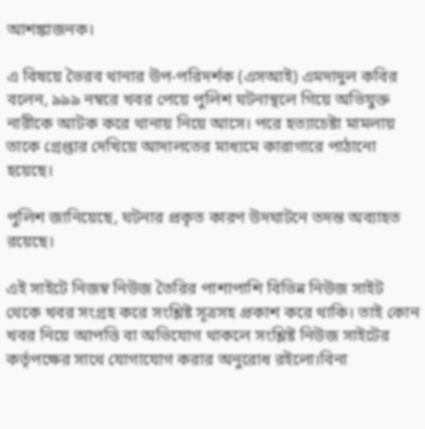আশঙ্কাজনক।

এ বিষয়ে ভৈরব থানার উপ-পরিদর্শক (এসআই) এমদাদুল কবির বলেন, ৯৯৯ নম্বরে খবর পেয়ে পুলিশ ঘটনাস্থলে গিয়ে অভিযুক্ত নারীকে আটক করে থানায় নিয়ে আসে। পরে হত্যাচেষ্টা মামলায় তাকে গ্রেপ্তার দেখিয়ে আদালতের মাধ্যমে কারাগারে পাঠানো হয়েছে।

পুলিশ জানিয়েছে, ঘটনার প্রকৃত কারণ উদঘাটনে তদন্ত অব্যাহত রয়েছে।

এই সাইটে নিজম্ব নিউজ তৈরির পাশাপাশি বিভিন্ন নিউজ সাইট থেকে খবর সংগ্রহ করে সংশ্লিষ্ট সূত্রসহ প্রকাশ করে থাকি। তাই কোন খবর নিয়ে আপত্তি বা অভিযোগ থাকলে সংশ্লিষ্ট নিউজ সাইটের কর্তৃপক্ষের সাথে যোগাযোগ করার অনুরোধ রইলো।বিনা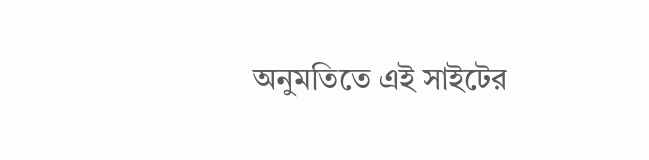অনুমতিতে এই সাইটের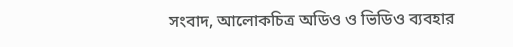সংবাদ, আলোকচিত্র অডিও ও ভিডিও ব্যবহার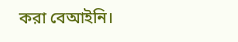করা বেআইনি।